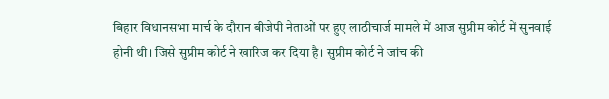बिहार विधानसभा मार्च के दौरान बीजेपी नेताओं पर हुए लाठीचार्ज मामले में आज सुप्रीम कोर्ट में सुनवाई होनी थी। जिसे सुप्रीम कोर्ट ने खारिज कर दिया है। सुप्रीम कोर्ट ने जांच की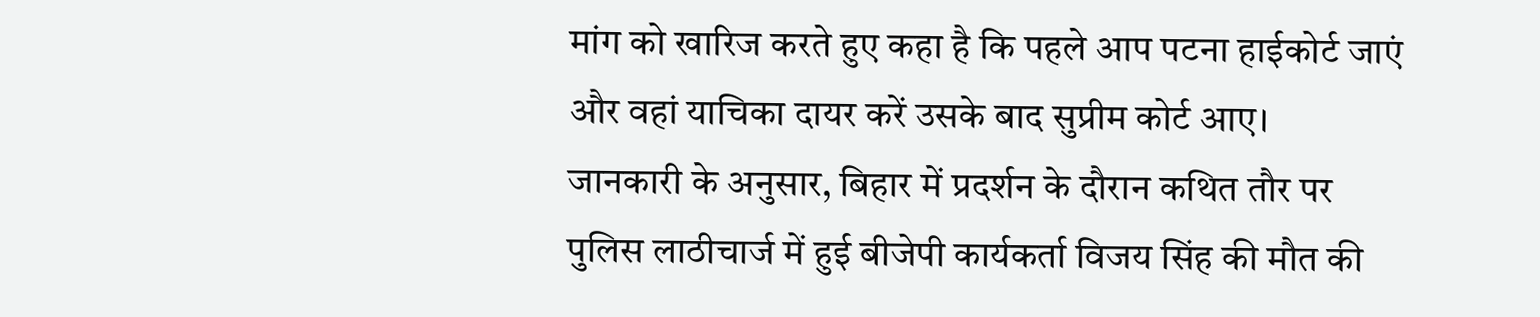मांग को खारिज करते हुए कहा है कि पहले आप पटना हाईकोर्ट जाएं और वहां याचिका दायर करें उसके बाद सुप्रीम कोर्ट आए।
जानकारी के अनुसार, बिहार में प्रदर्शन के दौरान कथित तौर पर पुलिस लाठीचार्ज में हुई बीजेपी कार्यकर्ता विजय सिंह की मौत की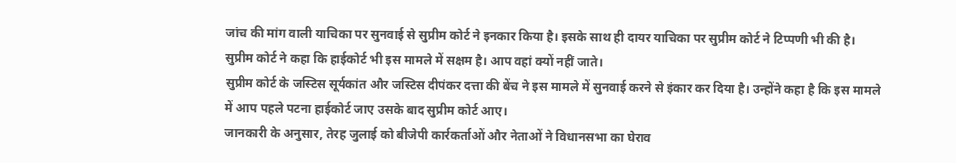जांच की मांग वाली याचिका पर सुनवाई से सुप्रीम कोर्ट ने इनकार किया है। इसके साथ ही दायर याचिका पर सुप्रीम कोर्ट ने टिप्पणी भी की है। सुप्रीम कोर्ट ने कहा कि हाईकोर्ट भी इस मामले में सक्षम है। आप वहां क्यों नहीं जाते।
सुप्रीम कोर्ट के जस्टिस सूर्यकांत और जस्टिस दीपंकर दत्ता की बेंच ने इस मामले में सुनवाई करने से इंकार कर दिया है। उन्होंने कहा है कि इस मामले में आप पहले पटना हाईकोर्ट जाए उसके बाद सुप्रीम कोर्ट आए।
जानकारी के अनुसार, तेरह जुलाई को बीजेपी कार्रकर्ताओं और नेताओं ने विधानसभा का घेराव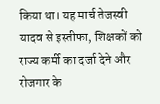किया था। यह मार्च तेजस्वी यादव से इस्तीफा, शिक्षकों को राज्य कर्मी का दर्जा देने और रोजगार के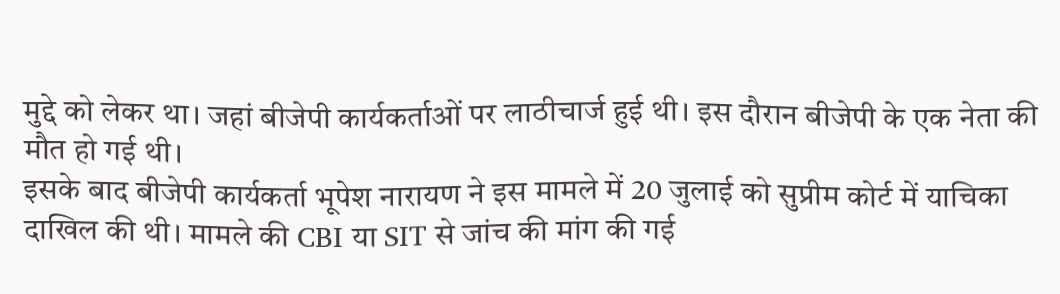मुद्दे को लेकर था। जहां बीजेपी कार्यकर्ताओं पर लाठीचार्ज हुई थी। इस दौरान बीजेपी के एक नेता की मौत हो गई थी।
इसके बाद बीजेपी कार्यकर्ता भूपेश नारायण ने इस मामले में 20 जुलाई को सुप्रीम कोर्ट में याचिका दाखिल की थी। मामले की CBI या SIT से जांच की मांग की गई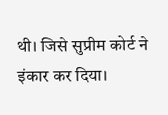थी। जिसे सुप्रीम कोर्ट ने इंकार कर दिया।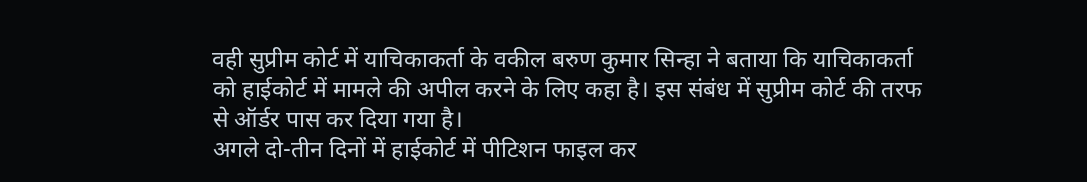वही सुप्रीम कोर्ट में याचिकाकर्ता के वकील बरुण कुमार सिन्हा ने बताया कि याचिकाकर्ता को हाईकोर्ट में मामले की अपील करने के लिए कहा है। इस संबंध में सुप्रीम कोर्ट की तरफ से ऑर्डर पास कर दिया गया है।
अगले दो-तीन दिनों में हाईकोर्ट में पीटिशन फाइल कर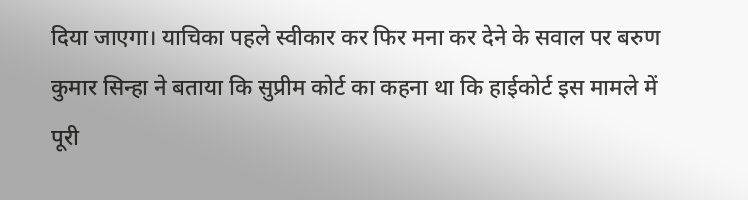दिया जाएगा। याचिका पहले स्वीकार कर फिर मना कर देने के सवाल पर बरुण कुमार सिन्हा ने बताया कि सुप्रीम कोर्ट का कहना था कि हाईकोर्ट इस मामले में पूरी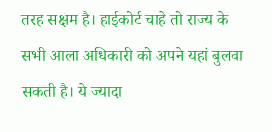तरह सक्षम है। हाईकोर्ट चाहे तो राज्य के सभी आला अधिकारी को अपने यहां बुलवा सकती है। ये ज्यादा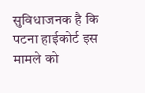सुविधाजनक है कि पटना हाईकोर्ट इस मामले को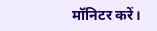मॉनिटर करें।